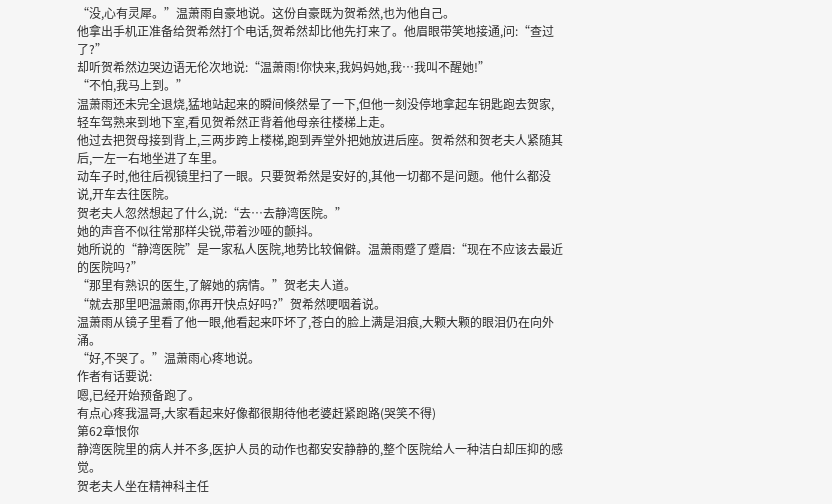“没,心有灵犀。”温萧雨自豪地说。这份自豪既为贺希然,也为他自己。
他拿出手机正准备给贺希然打个电话,贺希然却比他先打来了。他眉眼带笑地接通,问:“查过了?”
却听贺希然边哭边语无伦次地说:“温萧雨!你快来,我妈妈她,我…我叫不醒她!”
“不怕,我马上到。”
温萧雨还未完全退烧,猛地站起来的瞬间倏然晕了一下,但他一刻没停地拿起车钥匙跑去贺家,轻车驾熟来到地下室,看见贺希然正背着他母亲往楼梯上走。
他过去把贺母接到背上,三两步跨上楼梯,跑到弄堂外把她放进后座。贺希然和贺老夫人紧随其后,一左一右地坐进了车里。
动车子时,他往后视镜里扫了一眼。只要贺希然是安好的,其他一切都不是问题。他什么都没说,开车去往医院。
贺老夫人忽然想起了什么,说:“去…去静湾医院。”
她的声音不似往常那样尖锐,带着沙哑的颤抖。
她所说的“静湾医院”是一家私人医院,地势比较偏僻。温萧雨蹙了蹙眉:“现在不应该去最近的医院吗?”
“那里有熟识的医生,了解她的病情。”贺老夫人道。
“就去那里吧温萧雨,你再开快点好吗?”贺希然哽咽着说。
温萧雨从镜子里看了他一眼,他看起来吓坏了,苍白的脸上满是泪痕,大颗大颗的眼泪仍在向外涌。
“好,不哭了。”温萧雨心疼地说。
作者有话要说:
嗯,已经开始预备跑了。
有点心疼我温哥,大家看起来好像都很期待他老婆赶紧跑路(哭笑不得)
第62章恨你
静湾医院里的病人并不多,医护人员的动作也都安安静静的,整个医院给人一种洁白却压抑的感觉。
贺老夫人坐在精神科主任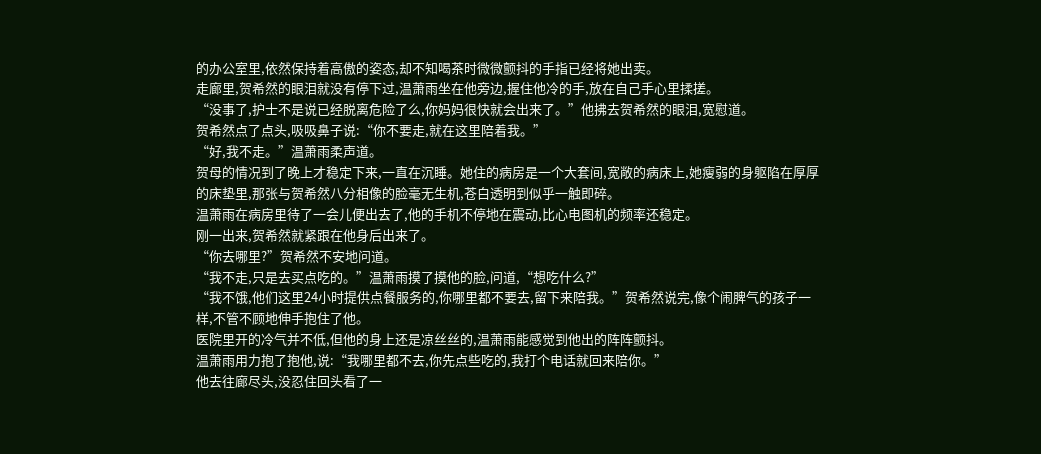的办公室里,依然保持着高傲的姿态,却不知喝茶时微微颤抖的手指已经将她出卖。
走廊里,贺希然的眼泪就没有停下过,温萧雨坐在他旁边,握住他冷的手,放在自己手心里揉搓。
“没事了,护士不是说已经脱离危险了么,你妈妈很快就会出来了。”他拂去贺希然的眼泪,宽慰道。
贺希然点了点头,吸吸鼻子说:“你不要走,就在这里陪着我。”
“好,我不走。”温萧雨柔声道。
贺母的情况到了晚上才稳定下来,一直在沉睡。她住的病房是一个大套间,宽敞的病床上,她瘦弱的身躯陷在厚厚的床垫里,那张与贺希然八分相像的脸毫无生机,苍白透明到似乎一触即碎。
温萧雨在病房里待了一会儿便出去了,他的手机不停地在震动,比心电图机的频率还稳定。
刚一出来,贺希然就紧跟在他身后出来了。
“你去哪里?”贺希然不安地问道。
“我不走,只是去买点吃的。”温萧雨摸了摸他的脸,问道,“想吃什么?”
“我不饿,他们这里24小时提供点餐服务的,你哪里都不要去,留下来陪我。”贺希然说完,像个闹脾气的孩子一样,不管不顾地伸手抱住了他。
医院里开的冷气并不低,但他的身上还是凉丝丝的,温萧雨能感觉到他出的阵阵颤抖。
温萧雨用力抱了抱他,说:“我哪里都不去,你先点些吃的,我打个电话就回来陪你。”
他去往廊尽头,没忍住回头看了一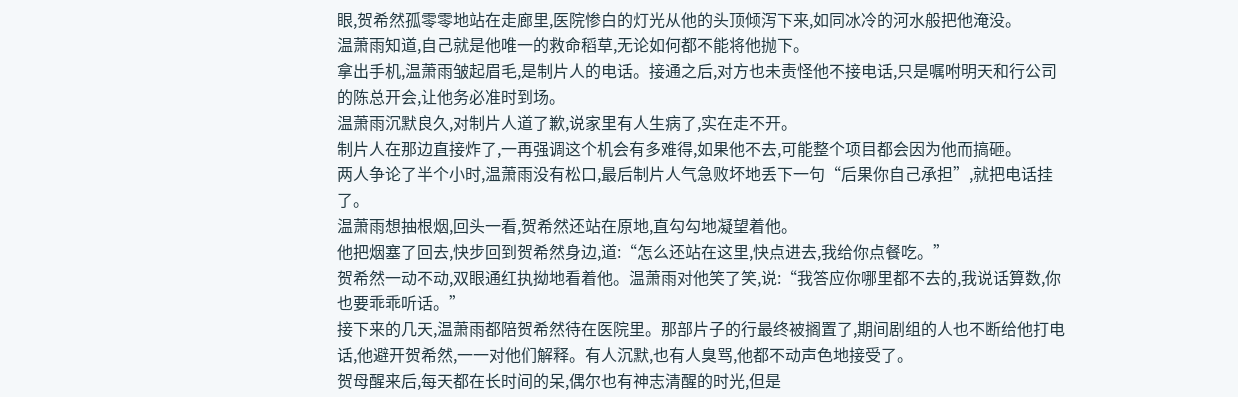眼,贺希然孤零零地站在走廊里,医院惨白的灯光从他的头顶倾泻下来,如同冰冷的河水般把他淹没。
温萧雨知道,自己就是他唯一的救命稻草,无论如何都不能将他抛下。
拿出手机,温萧雨皱起眉毛,是制片人的电话。接通之后,对方也未责怪他不接电话,只是嘱咐明天和行公司的陈总开会,让他务必准时到场。
温萧雨沉默良久,对制片人道了歉,说家里有人生病了,实在走不开。
制片人在那边直接炸了,一再强调这个机会有多难得,如果他不去,可能整个项目都会因为他而搞砸。
两人争论了半个小时,温萧雨没有松口,最后制片人气急败坏地丢下一句“后果你自己承担”,就把电话挂了。
温萧雨想抽根烟,回头一看,贺希然还站在原地,直勾勾地凝望着他。
他把烟塞了回去,快步回到贺希然身边,道:“怎么还站在这里,快点进去,我给你点餐吃。”
贺希然一动不动,双眼通红执拗地看着他。温萧雨对他笑了笑,说:“我答应你哪里都不去的,我说话算数,你也要乖乖听话。”
接下来的几天,温萧雨都陪贺希然待在医院里。那部片子的行最终被搁置了,期间剧组的人也不断给他打电话,他避开贺希然,一一对他们解释。有人沉默,也有人臭骂,他都不动声色地接受了。
贺母醒来后,每天都在长时间的呆,偶尔也有神志清醒的时光,但是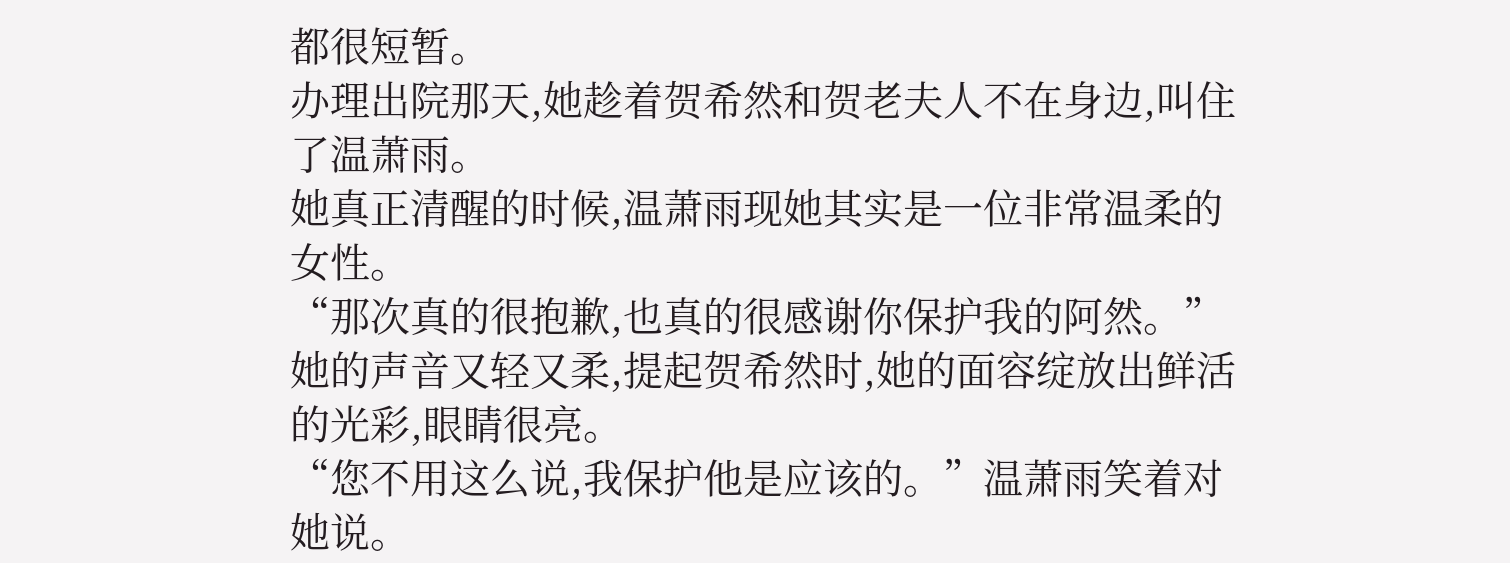都很短暂。
办理出院那天,她趁着贺希然和贺老夫人不在身边,叫住了温萧雨。
她真正清醒的时候,温萧雨现她其实是一位非常温柔的女性。
“那次真的很抱歉,也真的很感谢你保护我的阿然。”她的声音又轻又柔,提起贺希然时,她的面容绽放出鲜活的光彩,眼睛很亮。
“您不用这么说,我保护他是应该的。”温萧雨笑着对她说。